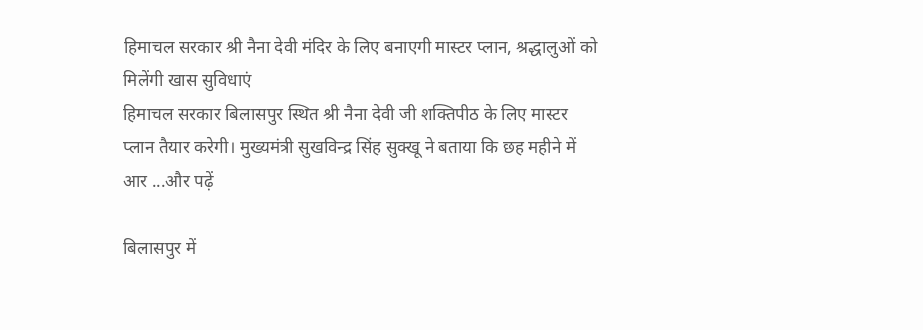हिमाचल सरकार श्री नैना देवी मंदिर के लिए बनाएगी मास्टर प्लान, श्रद्धालुओं को मिलेंगी खास सुविधाएं
हिमाचल सरकार बिलासपुर स्थित श्री नैना देवी जी शक्तिपीठ के लिए मास्टर प्लान तैयार करेगी। मुख्यमंत्री सुखविन्द्र सिंह सुक्खू ने बताया कि छह महीने में आर ...और पढ़ें

बिलासपुर में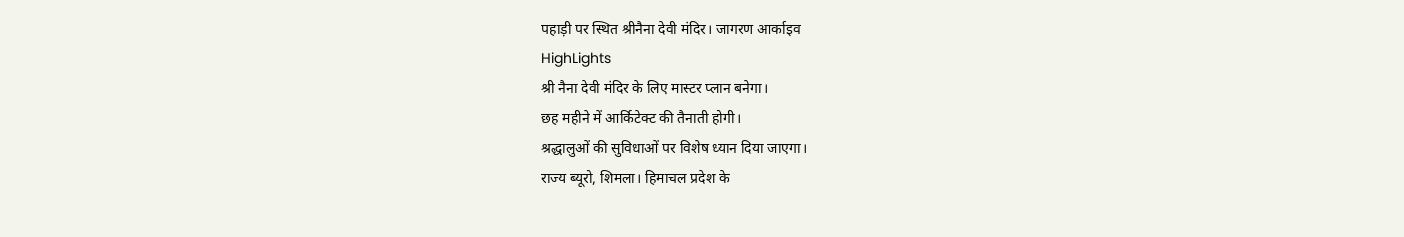पहाड़ी पर स्थित श्रीनैना देवी मंदिर। जागरण आर्काइव
HighLights
श्री नैना देवी मंदिर के लिए मास्टर प्लान बनेगा।
छह महीने में आर्किटेक्ट की तैनाती होगी।
श्रद्धालुओं की सुविधाओं पर विशेष ध्यान दिया जाएगा।
राज्य ब्यूरो, शिमला। हिमाचल प्रदेश के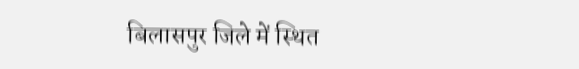बिलासपुर जिले में स्थित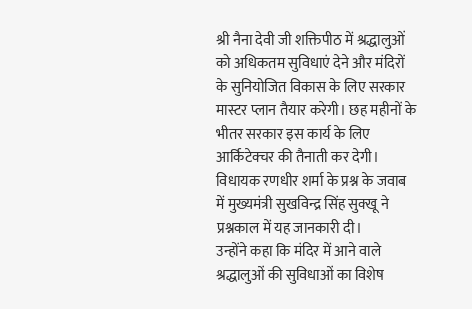श्री नैना देवी जी शक्तिपीठ में श्रद्धालुओं को अधिकतम सुविधाएं देने और मंदिरों के सुनियोजित विकास के लिए सरकार मास्टर प्लान तैयार करेगी। छह महीनों के भीतर सरकार इस कार्य के लिए आर्किटेक्चर की तैनाती कर देगी। विधायक रणधीर शर्मा के प्रश्न के जवाब में मुख्यमंत्री सुखविन्द्र सिंह सुक्खू ने प्रश्नकाल में यह जानकारी दी।
उन्होंने कहा कि मंदिर में आने वाले श्रद्धालुओं की सुविधाओं का विशेष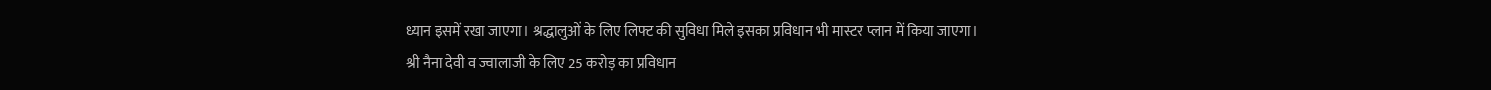ध्यान इसमें रखा जाएगा। श्रद्धालुओं के लिए लिफ्ट की सुविधा मिले इसका प्रविधान भी मास्टर प्लान में किया जाएगा।
श्री नैना देवी व ज्वालाजी के लिए 25 करोड़ का प्रविधान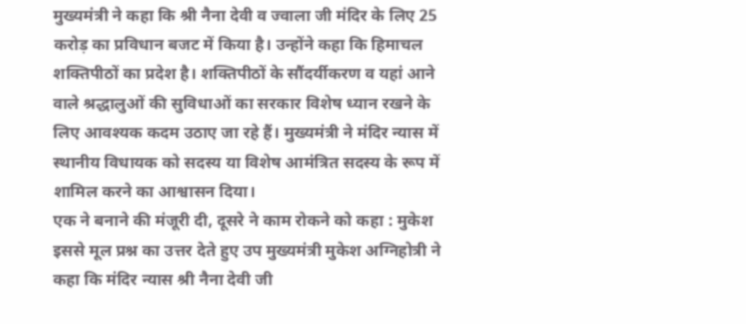मुख्यमंत्री ने कहा कि श्री नैना देवी व ज्वाला जी मंदिर के लिए 25 करोड़ का प्रविधान बजट में किया है। उन्होंने कहा कि हिमाचल शक्तिपीठों का प्रदेश है। शक्तिपीठों के सौंदर्यीकरण व यहां आने वाले श्रद्धालुओं की सुविधाओं का सरकार विशेष ध्यान रखने के लिए आवश्यक कदम उठाए जा रहे हैं। मुख्यमंत्री ने मंदिर न्यास में स्थानीय विधायक को सदस्य या विशेष आमंत्रित सदस्य के रूप में शामिल करने का आश्वासन दिया।
एक ने बनाने की मंजूरी दी, दूसरे ने काम रोकने को कहा : मुकेश
इससे मूल प्रश्न का उत्तर देते हुए उप मुख्यमंत्री मुकेश अग्निहोत्री ने कहा कि मंदिर न्यास श्री नैना देवी जी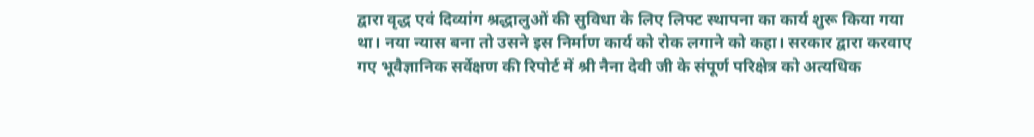द्वारा वृद्ध एवं दिव्यांग श्रद्धालुओं की सुविधा के लिए लिफ्ट स्थापना का कार्य शुरू किया गया था। नया न्यास बना तो उसने इस निर्माण कार्य को रोक लगाने को कहा। सरकार द्वारा करवाए गए भूवैज्ञानिक सर्वेक्षण की रिपोर्ट में श्री नैना देवी जी के संपूर्ण परिक्षेत्र को अत्यधिक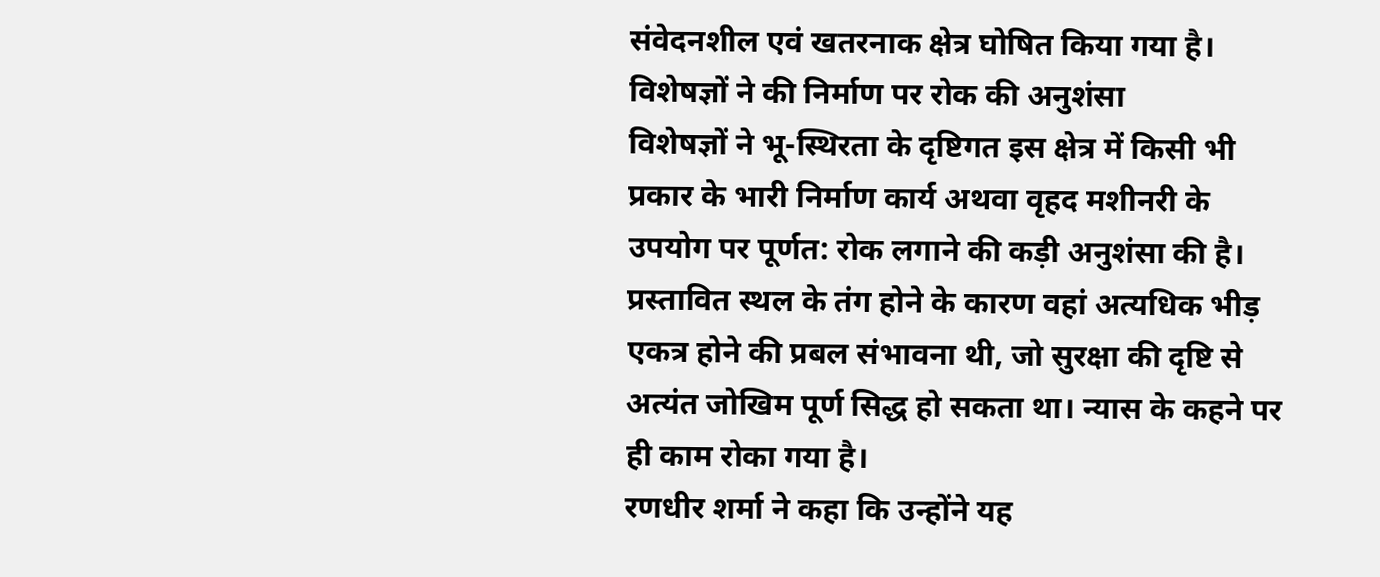संवेदनशील एवं खतरनाक क्षेत्र घोषित किया गया है।
विशेषज्ञों ने की निर्माण पर रोक की अनुशंसा
विशेषज्ञों ने भू-स्थिरता के दृष्टिगत इस क्षेत्र में किसी भी प्रकार के भारी निर्माण कार्य अथवा वृहद मशीनरी के उपयोग पर पूर्णत: रोक लगाने की कड़ी अनुशंसा की है। प्रस्तावित स्थल के तंग होने के कारण वहां अत्यधिक भीड़ एकत्र होने की प्रबल संभावना थी, जो सुरक्षा की दृष्टि से अत्यंत जोखिम पूर्ण सिद्ध हो सकता था। न्यास के कहने पर ही काम रोका गया है।
रणधीर शर्मा ने कहा कि उन्होंने यह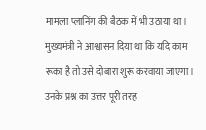मामला प्लानिंग की बैठक में भी उठाया था। मुख्यमंत्री ने आश्वासन दिया था कि यदि काम रूका है तो उसे दोबारा शुरू करवाया जाएगा। उनके प्रश्न का उत्तर पूरी तरह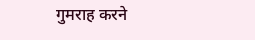गुमराह करने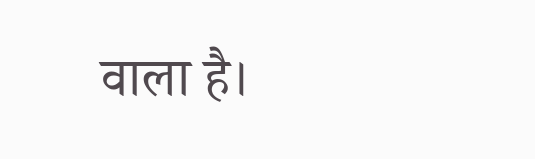वाला है।